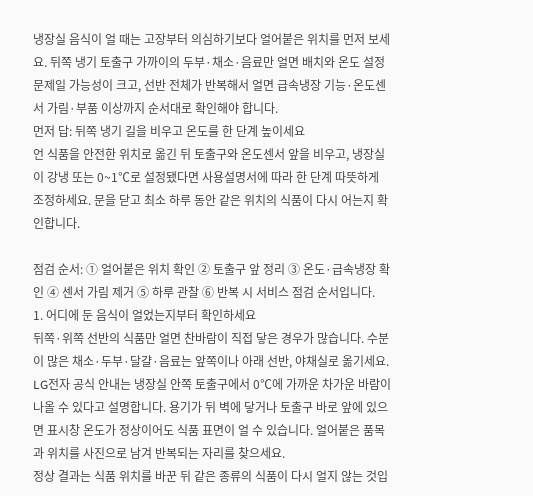냉장실 음식이 얼 때는 고장부터 의심하기보다 얼어붙은 위치를 먼저 보세요. 뒤쪽 냉기 토출구 가까이의 두부·채소·음료만 얼면 배치와 온도 설정 문제일 가능성이 크고, 선반 전체가 반복해서 얼면 급속냉장 기능·온도센서 가림·부품 이상까지 순서대로 확인해야 합니다.
먼저 답: 뒤쪽 냉기 길을 비우고 온도를 한 단계 높이세요
언 식품을 안전한 위치로 옮긴 뒤 토출구와 온도센서 앞을 비우고, 냉장실이 강냉 또는 0~1℃로 설정됐다면 사용설명서에 따라 한 단계 따뜻하게 조정하세요. 문을 닫고 최소 하루 동안 같은 위치의 식품이 다시 어는지 확인합니다.

점검 순서: ① 얼어붙은 위치 확인 ② 토출구 앞 정리 ③ 온도·급속냉장 확인 ④ 센서 가림 제거 ⑤ 하루 관찰 ⑥ 반복 시 서비스 점검 순서입니다.
1. 어디에 둔 음식이 얼었는지부터 확인하세요
뒤쪽·위쪽 선반의 식품만 얼면 찬바람이 직접 닿은 경우가 많습니다. 수분이 많은 채소·두부·달걀·음료는 앞쪽이나 아래 선반, 야채실로 옮기세요.
LG전자 공식 안내는 냉장실 안쪽 토출구에서 0℃에 가까운 차가운 바람이 나올 수 있다고 설명합니다. 용기가 뒤 벽에 닿거나 토출구 바로 앞에 있으면 표시창 온도가 정상이어도 식품 표면이 얼 수 있습니다. 얼어붙은 품목과 위치를 사진으로 남겨 반복되는 자리를 찾으세요.
정상 결과는 식품 위치를 바꾼 뒤 같은 종류의 식품이 다시 얼지 않는 것입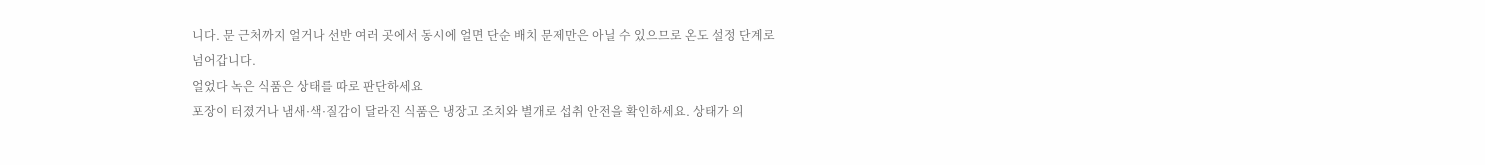니다. 문 근처까지 얼거나 선반 여러 곳에서 동시에 얼면 단순 배치 문제만은 아닐 수 있으므로 온도 설정 단계로 넘어갑니다.
얼었다 녹은 식품은 상태를 따로 판단하세요
포장이 터졌거나 냄새·색·질감이 달라진 식품은 냉장고 조치와 별개로 섭취 안전을 확인하세요. 상태가 의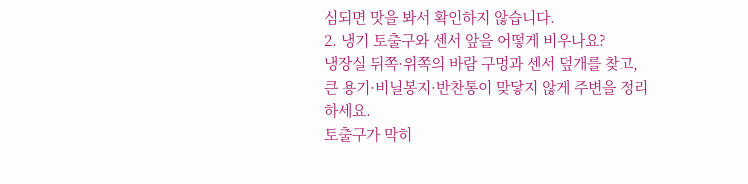심되면 맛을 봐서 확인하지 않습니다.
2. 냉기 토출구와 센서 앞을 어떻게 비우나요?
냉장실 뒤쪽·위쪽의 바람 구멍과 센서 덮개를 찾고, 큰 용기·비닐봉지·반찬통이 맞닿지 않게 주변을 정리하세요.
토출구가 막히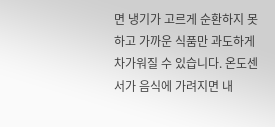면 냉기가 고르게 순환하지 못하고 가까운 식품만 과도하게 차가워질 수 있습니다. 온도센서가 음식에 가려지면 내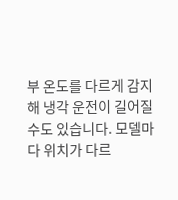부 온도를 다르게 감지해 냉각 운전이 길어질 수도 있습니다. 모델마다 위치가 다르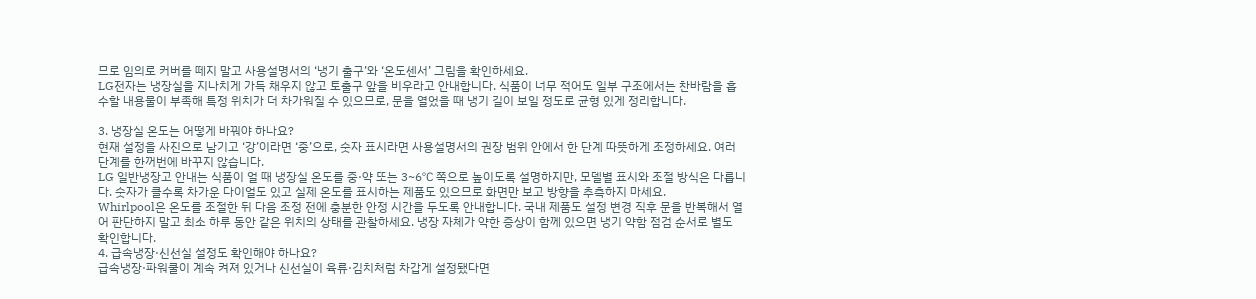므로 임의로 커버를 떼지 말고 사용설명서의 ‘냉기 출구’와 ‘온도센서’ 그림을 확인하세요.
LG전자는 냉장실을 지나치게 가득 채우지 않고 토출구 앞을 비우라고 안내합니다. 식품이 너무 적어도 일부 구조에서는 찬바람을 흡수할 내용물이 부족해 특정 위치가 더 차가워질 수 있으므로, 문을 열었을 때 냉기 길이 보일 정도로 균형 있게 정리합니다.

3. 냉장실 온도는 어떻게 바꿔야 하나요?
현재 설정을 사진으로 남기고 ‘강’이라면 ‘중’으로, 숫자 표시라면 사용설명서의 권장 범위 안에서 한 단계 따뜻하게 조정하세요. 여러 단계를 한꺼번에 바꾸지 않습니다.
LG 일반냉장고 안내는 식품이 얼 때 냉장실 온도를 중·약 또는 3~6℃ 쪽으로 높이도록 설명하지만, 모델별 표시와 조절 방식은 다릅니다. 숫자가 클수록 차가운 다이얼도 있고 실제 온도를 표시하는 제품도 있으므로 화면만 보고 방향을 추측하지 마세요.
Whirlpool은 온도를 조절한 뒤 다음 조정 전에 충분한 안정 시간을 두도록 안내합니다. 국내 제품도 설정 변경 직후 문을 반복해서 열어 판단하지 말고 최소 하루 동안 같은 위치의 상태를 관찰하세요. 냉장 자체가 약한 증상이 함께 있으면 냉기 약함 점검 순서로 별도 확인합니다.
4. 급속냉장·신선실 설정도 확인해야 하나요?
급속냉장·파워쿨이 계속 켜져 있거나 신선실이 육류·김치처럼 차갑게 설정됐다면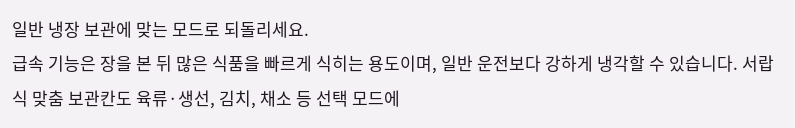일반 냉장 보관에 맞는 모드로 되돌리세요.
급속 기능은 장을 본 뒤 많은 식품을 빠르게 식히는 용도이며, 일반 운전보다 강하게 냉각할 수 있습니다. 서랍식 맞춤 보관칸도 육류·생선, 김치, 채소 등 선택 모드에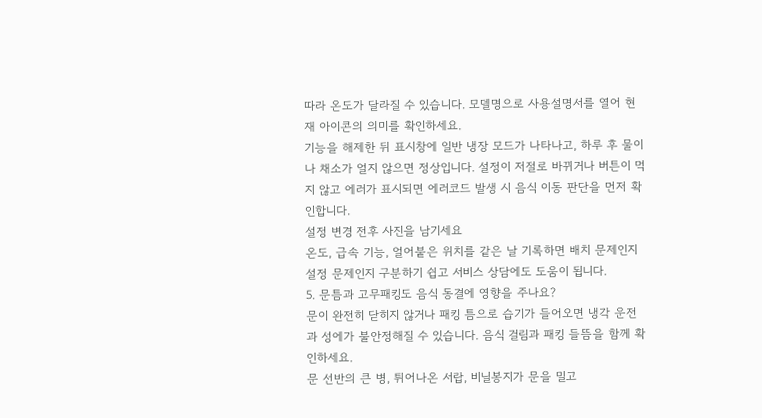따라 온도가 달라질 수 있습니다. 모델명으로 사용설명서를 열어 현재 아이콘의 의미를 확인하세요.
기능을 해제한 뒤 표시창에 일반 냉장 모드가 나타나고, 하루 후 물이나 채소가 얼지 않으면 정상입니다. 설정이 저절로 바뀌거나 버튼이 먹지 않고 에러가 표시되면 에러코드 발생 시 음식 이동 판단을 먼저 확인합니다.
설정 변경 전후 사진을 남기세요
온도, 급속 기능, 얼어붙은 위치를 같은 날 기록하면 배치 문제인지 설정 문제인지 구분하기 쉽고 서비스 상담에도 도움이 됩니다.
5. 문틈과 고무패킹도 음식 동결에 영향을 주나요?
문이 완전히 닫히지 않거나 패킹 틈으로 습기가 들어오면 냉각 운전과 성에가 불안정해질 수 있습니다. 음식 걸림과 패킹 들뜸을 함께 확인하세요.
문 선반의 큰 병, 튀어나온 서랍, 비닐봉지가 문을 밀고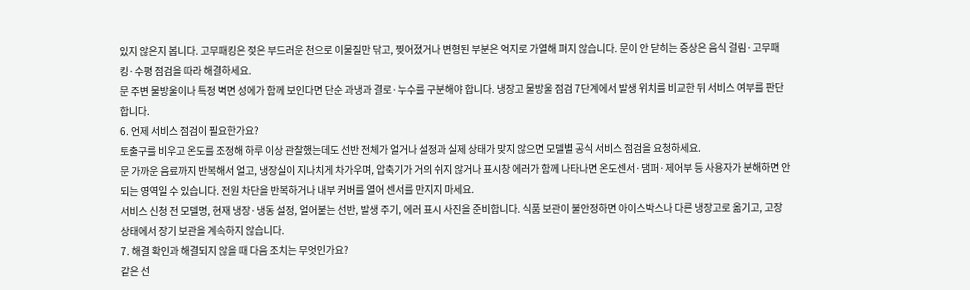있지 않은지 봅니다. 고무패킹은 젖은 부드러운 천으로 이물질만 닦고, 찢어졌거나 변형된 부분은 억지로 가열해 펴지 않습니다. 문이 안 닫히는 증상은 음식 걸림·고무패킹·수평 점검을 따라 해결하세요.
문 주변 물방울이나 특정 벽면 성에가 함께 보인다면 단순 과냉과 결로·누수를 구분해야 합니다. 냉장고 물방울 점검 7단계에서 발생 위치를 비교한 뒤 서비스 여부를 판단합니다.
6. 언제 서비스 점검이 필요한가요?
토출구를 비우고 온도를 조정해 하루 이상 관찰했는데도 선반 전체가 얼거나 설정과 실제 상태가 맞지 않으면 모델별 공식 서비스 점검을 요청하세요.
문 가까운 음료까지 반복해서 얼고, 냉장실이 지나치게 차가우며, 압축기가 거의 쉬지 않거나 표시창 에러가 함께 나타나면 온도센서·댐퍼·제어부 등 사용자가 분해하면 안 되는 영역일 수 있습니다. 전원 차단을 반복하거나 내부 커버를 열어 센서를 만지지 마세요.
서비스 신청 전 모델명, 현재 냉장·냉동 설정, 얼어붙는 선반, 발생 주기, 에러 표시 사진을 준비합니다. 식품 보관이 불안정하면 아이스박스나 다른 냉장고로 옮기고, 고장 상태에서 장기 보관을 계속하지 않습니다.
7. 해결 확인과 해결되지 않을 때 다음 조치는 무엇인가요?
같은 선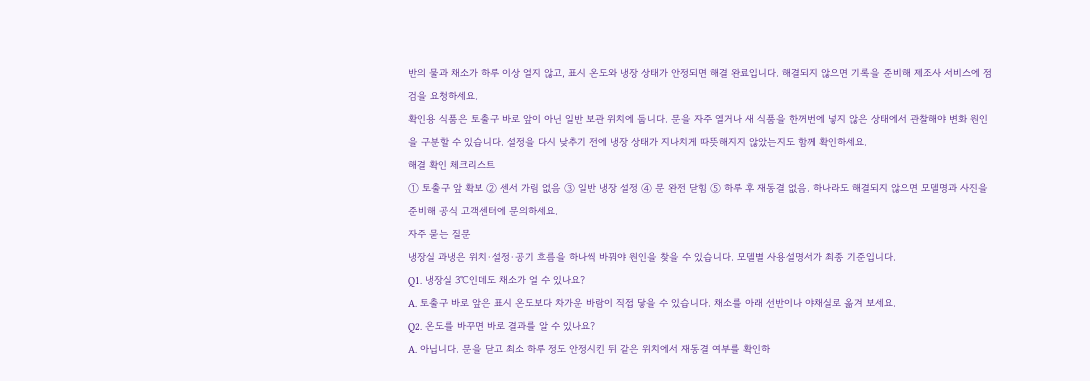반의 물과 채소가 하루 이상 얼지 않고, 표시 온도와 냉장 상태가 안정되면 해결 완료입니다. 해결되지 않으면 기록을 준비해 제조사 서비스에 점검을 요청하세요.
확인용 식품은 토출구 바로 앞이 아닌 일반 보관 위치에 둡니다. 문을 자주 열거나 새 식품을 한꺼번에 넣지 않은 상태에서 관찰해야 변화 원인을 구분할 수 있습니다. 설정을 다시 낮추기 전에 냉장 상태가 지나치게 따뜻해지지 않았는지도 함께 확인하세요.
해결 확인 체크리스트
① 토출구 앞 확보 ② 센서 가림 없음 ③ 일반 냉장 설정 ④ 문 완전 닫힘 ⑤ 하루 후 재동결 없음. 하나라도 해결되지 않으면 모델명과 사진을 준비해 공식 고객센터에 문의하세요.
자주 묻는 질문
냉장실 과냉은 위치·설정·공기 흐름을 하나씩 바꿔야 원인을 찾을 수 있습니다. 모델별 사용설명서가 최종 기준입니다.
Q1. 냉장실 3℃인데도 채소가 얼 수 있나요?
A. 토출구 바로 앞은 표시 온도보다 차가운 바람이 직접 닿을 수 있습니다. 채소를 아래 선반이나 야채실로 옮겨 보세요.
Q2. 온도를 바꾸면 바로 결과를 알 수 있나요?
A. 아닙니다. 문을 닫고 최소 하루 정도 안정시킨 뒤 같은 위치에서 재동결 여부를 확인하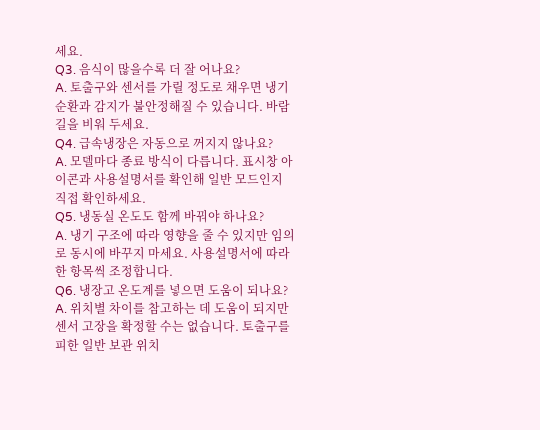세요.
Q3. 음식이 많을수록 더 잘 어나요?
A. 토출구와 센서를 가릴 정도로 채우면 냉기 순환과 감지가 불안정해질 수 있습니다. 바람길을 비워 두세요.
Q4. 급속냉장은 자동으로 꺼지지 않나요?
A. 모델마다 종료 방식이 다릅니다. 표시창 아이콘과 사용설명서를 확인해 일반 모드인지 직접 확인하세요.
Q5. 냉동실 온도도 함께 바꿔야 하나요?
A. 냉기 구조에 따라 영향을 줄 수 있지만 임의로 동시에 바꾸지 마세요. 사용설명서에 따라 한 항목씩 조정합니다.
Q6. 냉장고 온도계를 넣으면 도움이 되나요?
A. 위치별 차이를 참고하는 데 도움이 되지만 센서 고장을 확정할 수는 없습니다. 토출구를 피한 일반 보관 위치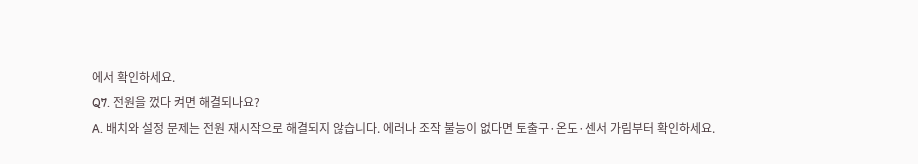에서 확인하세요.
Q7. 전원을 껐다 켜면 해결되나요?
A. 배치와 설정 문제는 전원 재시작으로 해결되지 않습니다. 에러나 조작 불능이 없다면 토출구·온도·센서 가림부터 확인하세요.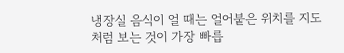냉장실 음식이 얼 때는 얼어붙은 위치를 지도처럼 보는 것이 가장 빠릅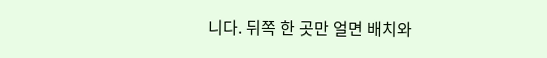니다. 뒤쪽 한 곳만 얼면 배치와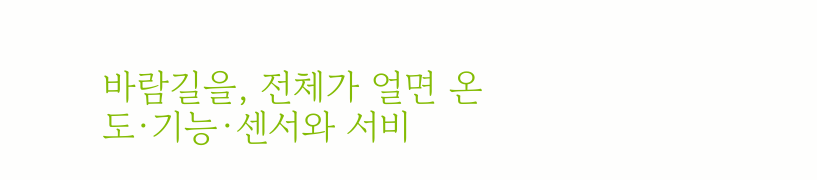바람길을, 전체가 얼면 온도·기능·센서와 서비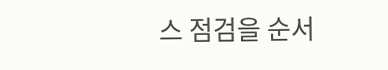스 점검을 순서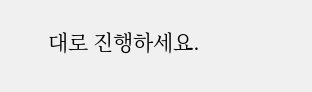대로 진행하세요.